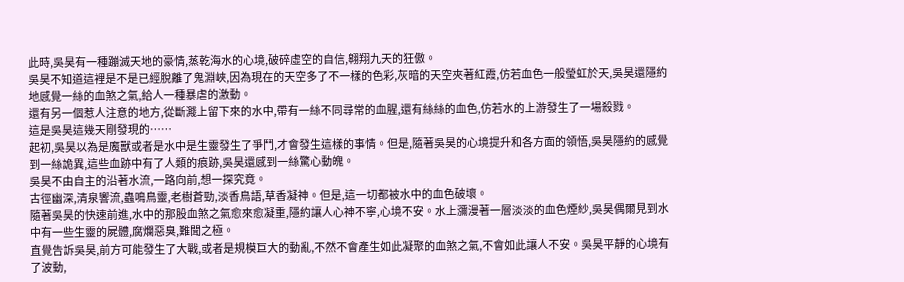此時,吳昊有一種蹦滅天地的豪情,蒸乾海水的心境,破碎虛空的自信,翱翔九天的狂傲。
吳昊不知道這裡是不是已經脫離了鬼淵峽,因為現在的天空多了不一樣的色彩,灰暗的天空夾著紅霞,仿若血色一般瑩虹於天,吳昊還隱約地感覺一絲的血煞之氣,給人一種暴虐的激動。
還有另一個惹人注意的地方,從斷濺上留下來的水中,帶有一絲不同尋常的血腥,還有絲絲的血色,仿若水的上游發生了一場殺戮。
這是吳昊這幾天剛發現的……
起初,吳昊以為是魔獸或者是水中是生靈發生了爭鬥,才會發生這樣的事情。但是,隨著吳昊的心境提升和各方面的領悟,吳昊隱約的感覺到一絲詭異,這些血跡中有了人類的痕跡,吳昊還感到一絲驚心動魄。
吳昊不由自主的沿著水流,一路向前,想一探究竟。
古徑幽深,清泉響流,蟲鳴鳥靈,老樹蒼勁,淡香鳥語,草香凝神。但是,這一切都被水中的血色破壞。
隨著吳昊的快速前進,水中的那股血煞之氣愈來愈凝重,隱約讓人心神不寧,心境不安。水上瀰漫著一層淡淡的血色煙紗,吳昊偶爾見到水中有一些生靈的屍體,腐爛惡臭,難聞之極。
直覺告訴吳昊,前方可能發生了大戰,或者是規模巨大的動亂,不然不會產生如此凝聚的血煞之氣,不會如此讓人不安。吳昊平靜的心境有了波動,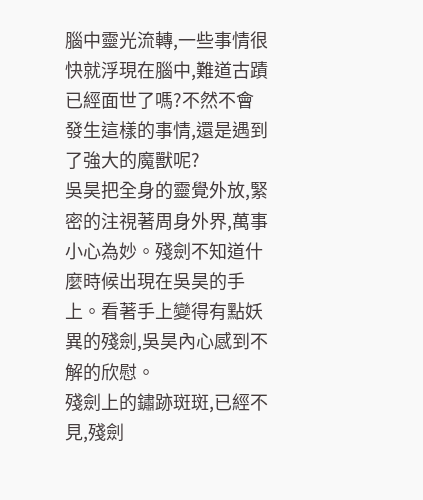腦中靈光流轉,一些事情很快就浮現在腦中,難道古蹟已經面世了嗎?不然不會發生這樣的事情,還是遇到了強大的魔獸呢?
吳昊把全身的靈覺外放,緊密的注視著周身外界,萬事小心為妙。殘劍不知道什麼時候出現在吳昊的手上。看著手上變得有點妖異的殘劍,吳昊內心感到不解的欣慰。
殘劍上的鏽跡斑斑,已經不見,殘劍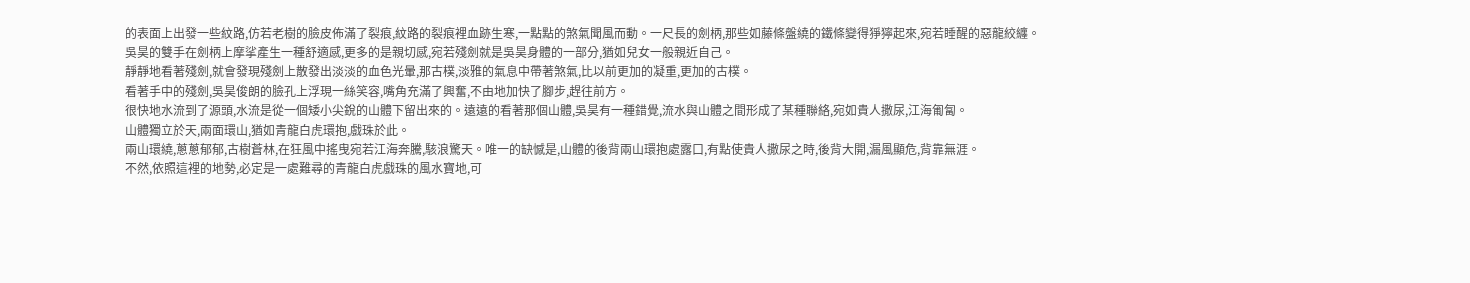的表面上出發一些紋路,仿若老樹的臉皮佈滿了裂痕,紋路的裂痕裡血跡生寒,一點點的煞氣聞風而動。一尺長的劍柄,那些如藤條盤繞的鐵條變得猙獰起來,宛若睡醒的惡龍絞纏。
吳昊的雙手在劍柄上摩挲產生一種舒適感,更多的是親切感,宛若殘劍就是吳昊身體的一部分,猶如兒女一般親近自己。
靜靜地看著殘劍,就會發現殘劍上散發出淡淡的血色光暈,那古樸,淡雅的氣息中帶著煞氣,比以前更加的凝重,更加的古樸。
看著手中的殘劍,吳昊俊朗的臉孔上浮現一絲笑容,嘴角充滿了興奮,不由地加快了腳步,趕往前方。
很快地水流到了源頭,水流是從一個矮小尖銳的山體下留出來的。遠遠的看著那個山體,吳昊有一種錯覺,流水與山體之間形成了某種聯絡,宛如貴人撒尿,江海匍匐。
山體獨立於天,兩面環山,猶如青龍白虎環抱,戲珠於此。
兩山環繞,蔥蔥郁郁,古樹蒼林,在狂風中搖曳宛若江海奔騰,駭浪驚天。唯一的缺憾是,山體的後背兩山環抱處露口,有點使貴人撒尿之時,後背大開,漏風顯危,背靠無涯。
不然,依照這裡的地勢,必定是一處難尋的青龍白虎戲珠的風水寶地,可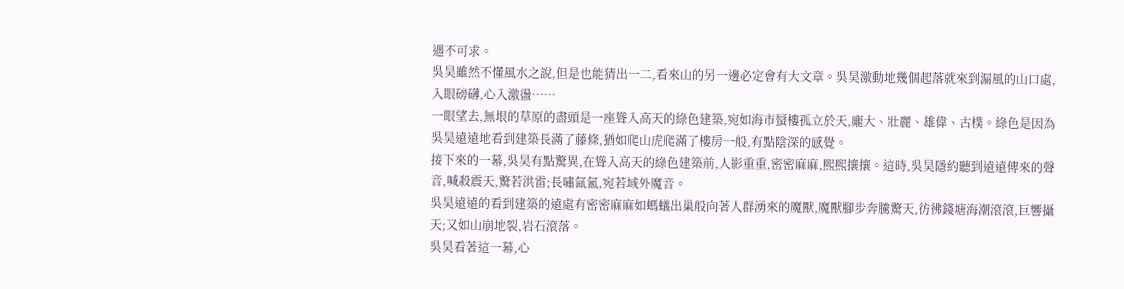遇不可求。
吳昊雖然不懂風水之說,但是也能猜出一二,看來山的另一邊必定會有大文章。吳昊激動地幾個起落就來到漏風的山口處,入眼磅礴,心入激盪……
一眼望去,無垠的草原的盡頭是一座聳入高天的綠色建築,宛如海市蜃樓孤立於天,龐大、壯麗、雄偉、古樸。綠色是因為吳昊遠遠地看到建築長滿了藤條,猶如爬山虎爬滿了樓房一般,有點陰深的感覺。
接下來的一幕,吳昊有點驚異,在聳入高天的綠色建築前,人影重重,密密麻麻,熙熙攘攘。這時,吳昊隱約聽到遠遠傳來的聲音,喊殺震天,驚若洪雷;長嘯氤氳,宛若域外魔音。
吳昊遠遠的看到建築的遠處有密密麻麻如螞蟻出巢般向著人群湧來的魔獸,魔獸腳步奔騰驚天,彷彿錢塘海潮滾滾,巨響攝天;又如山崩地裂,岩石滾落。
吳昊看著這一幕,心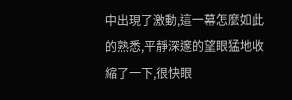中出現了激動,這一幕怎麼如此的熟悉,平靜深邃的望眼猛地收縮了一下,很快眼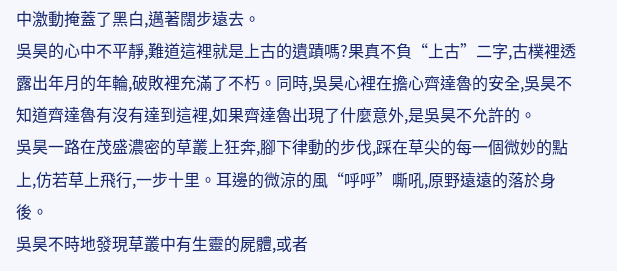中激動掩蓋了黑白,邁著闊步遠去。
吳昊的心中不平靜,難道這裡就是上古的遺蹟嗎?果真不負“上古”二字,古樸裡透露出年月的年輪,破敗裡充滿了不朽。同時,吳昊心裡在擔心齊達魯的安全,吳昊不知道齊達魯有沒有達到這裡,如果齊達魯出現了什麼意外,是吳昊不允許的。
吳昊一路在茂盛濃密的草叢上狂奔,腳下律動的步伐,踩在草尖的每一個微妙的點上,仿若草上飛行,一步十里。耳邊的微涼的風“呼呼”嘶吼,原野遠遠的落於身後。
吳昊不時地發現草叢中有生靈的屍體,或者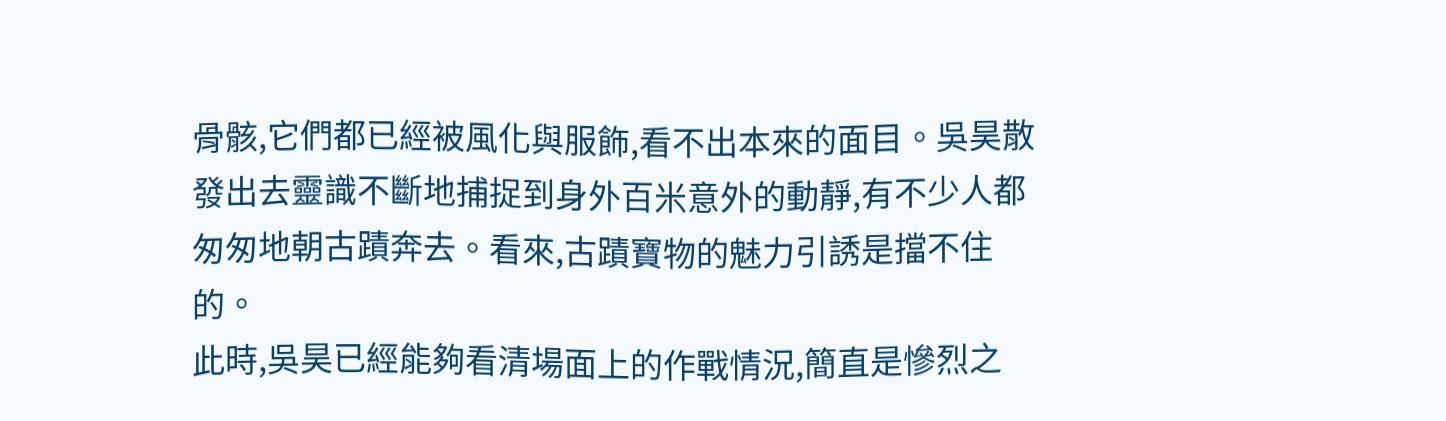骨骸,它們都已經被風化與服飾,看不出本來的面目。吳昊散發出去靈識不斷地捕捉到身外百米意外的動靜,有不少人都匆匆地朝古蹟奔去。看來,古蹟寶物的魅力引誘是擋不住的。
此時,吳昊已經能夠看清場面上的作戰情況,簡直是慘烈之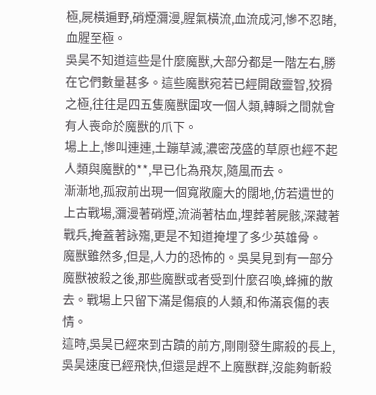極,屍橫遍野,硝煙瀰漫,腥氣橫流,血流成河,慘不忍睹,血腥至極。
吳昊不知道這些是什麼魔獸,大部分都是一階左右,勝在它們數量甚多。這些魔獸宛若已經開啟靈智,狡猾之極,往往是四五隻魔獸圍攻一個人類,轉瞬之間就會有人喪命於魔獸的爪下。
場上上,慘叫連連,土蹦草滅,濃密茂盛的草原也經不起人類與魔獸的**,早已化為飛灰,隨風而去。
漸漸地,孤寂前出現一個寬敞龐大的闊地,仿若遺世的上古戰場,瀰漫著硝煙,流淌著枯血,埋葬著屍骸,深藏著戰兵,掩蓋著詠殤,更是不知道掩埋了多少英雄骨。
魔獸雖然多,但是,人力的恐怖的。吳昊見到有一部分魔獸被殺之後,那些魔獸或者受到什麼召喚,蜂擁的散去。戰場上只留下滿是傷痕的人類,和佈滿哀傷的表情。
這時,吳昊已經來到古蹟的前方,剛剛發生廝殺的長上,吳昊速度已經飛快,但還是趕不上魔獸群,沒能夠斬殺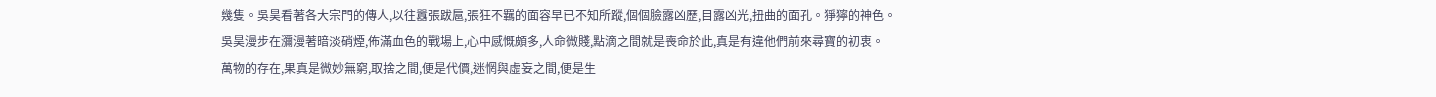幾隻。吳昊看著各大宗門的傳人,以往囂張跋扈,張狂不羈的面容早已不知所蹤,個個臉露凶歷,目露凶光,扭曲的面孔。猙獰的神色。
吳昊漫步在瀰漫著暗淡硝煙,佈滿血色的戰場上,心中感慨頗多,人命微賤,點滴之間就是喪命於此,真是有違他們前來尋寶的初衷。
萬物的存在,果真是微妙無窮,取捨之間,便是代價,迷惘與虛妄之間,便是生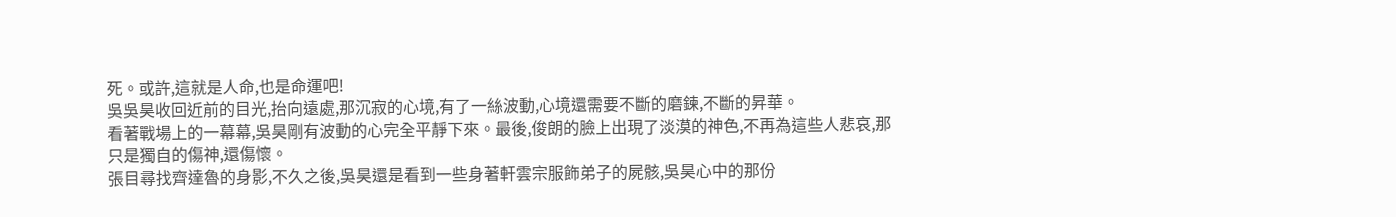死。或許,這就是人命,也是命運吧!
吳吳昊收回近前的目光,抬向遠處,那沉寂的心境,有了一絲波動,心境還需要不斷的磨鍊,不斷的昇華。
看著戰場上的一幕幕,吳昊剛有波動的心完全平靜下來。最後,俊朗的臉上出現了淡漠的神色,不再為這些人悲哀,那只是獨自的傷神,還傷懷。
張目尋找齊達魯的身影,不久之後,吳昊還是看到一些身著軒雲宗服飾弟子的屍骸,吳昊心中的那份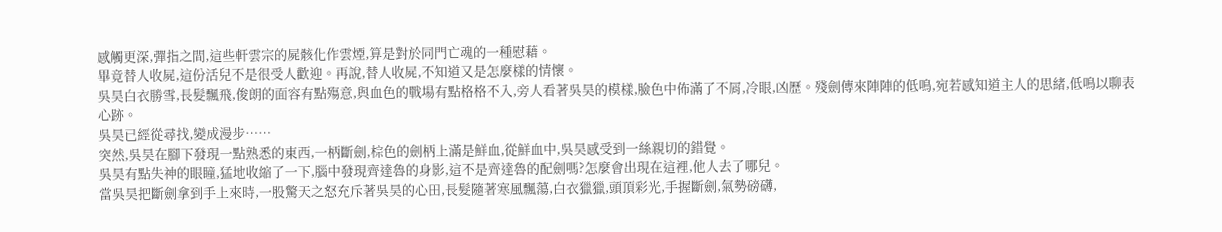感觸更深,彈指之間,這些軒雲宗的屍骸化作雲煙,算是對於同門亡魂的一種慰藉。
畢竟替人收屍,這份活兒不是很受人歡迎。再說,替人收屍,不知道又是怎麼樣的情懷。
吳昊白衣勝雪,長髮飄飛,俊朗的面容有點殤意,與血色的戰場有點格格不入,旁人看著吳昊的模樣,臉色中佈滿了不屑,冷眼,凶歷。殘劍傳來陣陣的低鳴,宛若感知道主人的思緒,低鳴以聊表心跡。
吳昊已經從尋找,變成漫步……
突然,吳昊在腳下發現一點熟悉的東西,一柄斷劍,棕色的劍柄上滿是鮮血,從鮮血中,吳昊感受到一絲親切的錯覺。
吳昊有點失神的眼瞳,猛地收縮了一下,腦中發現齊達魯的身影,這不是齊達魯的配劍嗎?怎麼會出現在這裡,他人去了哪兒。
當吳昊把斷劍拿到手上來時,一股驚天之怒充斥著吳昊的心田,長髮隨著寒風飄蕩,白衣獵獵,頭頂彩光,手握斷劍,氣勢磅礴,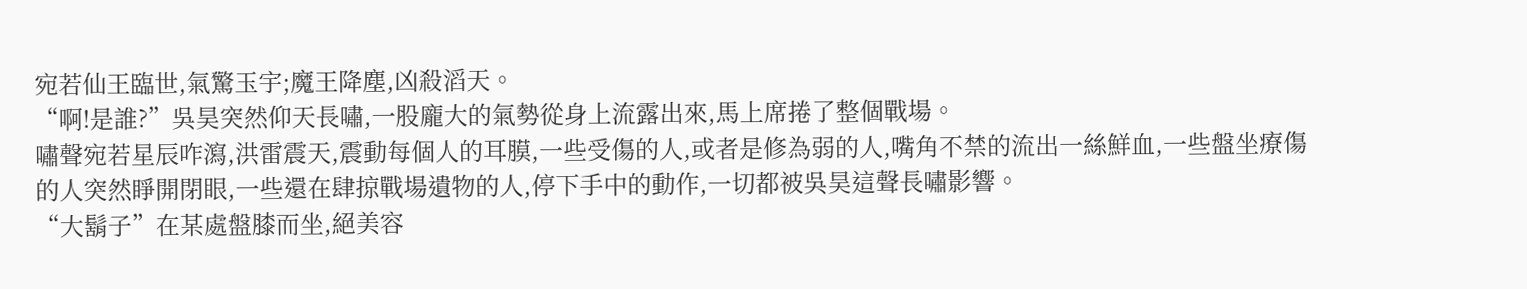宛若仙王臨世,氣驚玉宇;魔王降塵,凶殺滔天。
“啊!是誰?”吳昊突然仰天長嘯,一股龐大的氣勢從身上流露出來,馬上席捲了整個戰場。
嘯聲宛若星辰咋瀉,洪雷震天,震動每個人的耳膜,一些受傷的人,或者是修為弱的人,嘴角不禁的流出一絲鮮血,一些盤坐療傷的人突然睜開閉眼,一些還在肆掠戰場遺物的人,停下手中的動作,一切都被吳昊這聲長嘯影響。
“大鬍子”在某處盤膝而坐,絕美容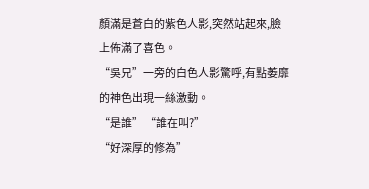顏滿是蒼白的紫色人影,突然站起來,臉上佈滿了喜色。
“吳兄”一旁的白色人影驚呼,有點萎靡的神色出現一絲激動。
“是誰” “誰在叫?”
“好深厚的修為”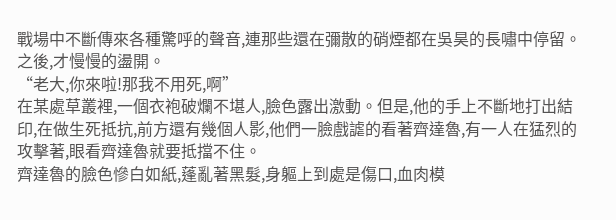戰場中不斷傳來各種驚呼的聲音,連那些還在彌散的硝煙都在吳昊的長嘯中停留。之後,才慢慢的盪開。
“老大,你來啦!那我不用死,啊”
在某處草叢裡,一個衣袍破爛不堪人,臉色露出激動。但是,他的手上不斷地打出結印,在做生死抵抗,前方還有幾個人影,他們一臉戲謔的看著齊達魯,有一人在猛烈的攻擊著,眼看齊達魯就要抵擋不住。
齊達魯的臉色慘白如紙,蓬亂著黑髮,身軀上到處是傷口,血肉模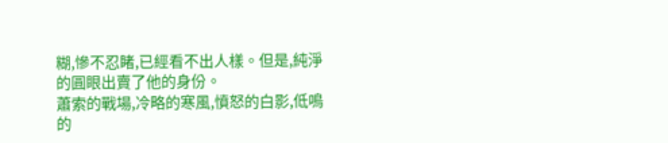糊,慘不忍睹,已經看不出人樣。但是,純淨的圓眼出賣了他的身份。
蕭索的戰場,冷略的寒風,憤怒的白影,低鳴的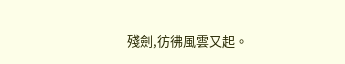殘劍,彷彿風雲又起。